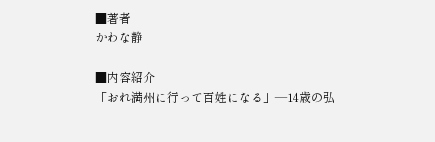■著者
かわな静

■内容紹介
「おれ満州に行って百姓になる」―14歳の弘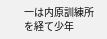一は内原訓練所を経て少年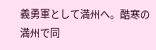義勇軍として満州へ。酷寒の満州で同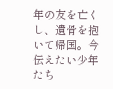年の友を亡くし、遺骨を抱いて帰国。今伝えたい少年たち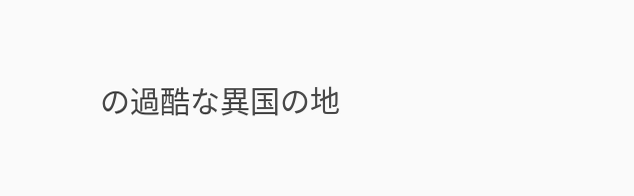の過酷な異国の地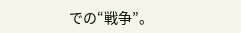での“戦争”。